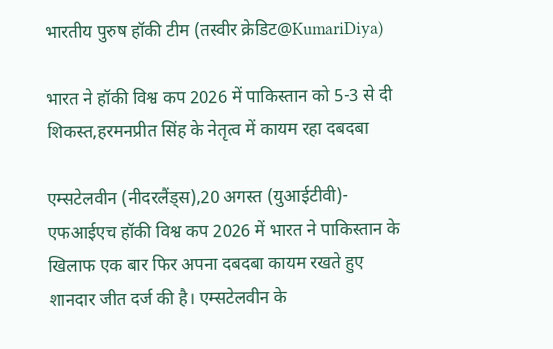भारतीय पुरुष हॉकी टीम (तस्वीर क्रेडिट@KumariDiya)

भारत ने हॉकी विश्व कप 2026 में पाकिस्तान को 5-3 से दी शिकस्त,हरमनप्रीत सिंह के नेतृत्व में कायम रहा दबदबा

एम्सटेलवीन (नीदरलैंड्स),20 अगस्त (युआईटीवी)- एफआईएच हॉकी विश्व कप 2026 में भारत ने पाकिस्तान के खिलाफ एक बार फिर अपना दबदबा कायम रखते हुए शानदार जीत दर्ज की है। एम्सटेलवीन के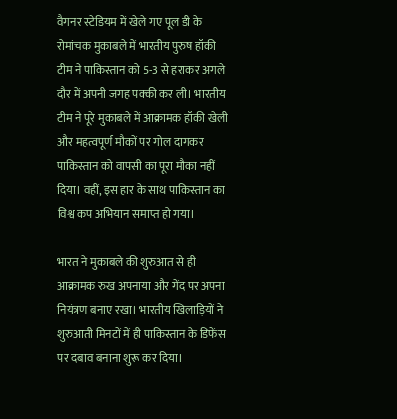वैगनर स्टेडियम में खेले गए पूल डी के रोमांचक मुकाबले में भारतीय पुरुष हॉकी टीम ने पाकिस्तान को 5-3 से हराकर अगले दौर में अपनी जगह पक्की कर ली। भारतीय टीम ने पूरे मुकाबले में आक्रामक हॉकी खेली और महत्वपूर्ण मौकों पर गोल दागकर पाकिस्तान को वापसी का पूरा मौका नहीं दिया। वहीं, इस हार के साथ पाकिस्तान का विश्व कप अभियान समाप्त हो गया।

भारत ने मुकाबले की शुरुआत से ही आक्रामक रुख अपनाया और गेंद पर अपना नियंत्रण बनाए रखा। भारतीय खिलाड़ियों ने शुरुआती मिनटों में ही पाकिस्तान के डिफेंस पर दबाव बनाना शुरू कर दिया।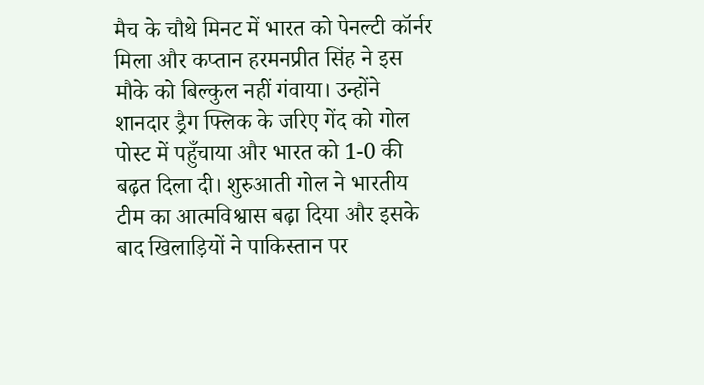मैच के चौथे मिनट में भारत को पेनल्टी कॉर्नर मिला और कप्तान हरमनप्रीत सिंह ने इस मौके को बिल्कुल नहीं गंवाया। उन्होंने शानदार ड्रैग फ्लिक के जरिए गेंद को गोल पोस्ट में पहुँचाया और भारत को 1-0 की बढ़त दिला दी। शुरुआती गोल ने भारतीय टीम का आत्मविश्वास बढ़ा दिया और इसके बाद खिलाड़ियों ने पाकिस्तान पर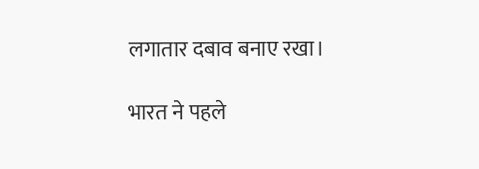लगातार दबाव बनाए रखा।

भारत ने पहले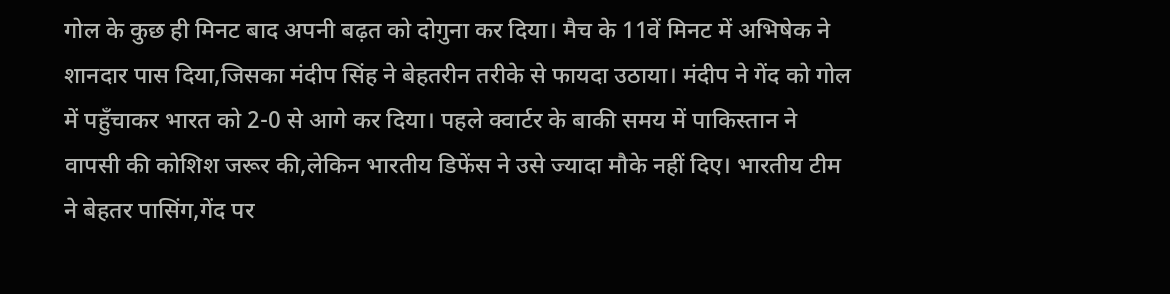गोल के कुछ ही मिनट बाद अपनी बढ़त को दोगुना कर दिया। मैच के 11वें मिनट में अभिषेक ने शानदार पास दिया,जिसका मंदीप सिंह ने बेहतरीन तरीके से फायदा उठाया। मंदीप ने गेंद को गोल में पहुँचाकर भारत को 2-0 से आगे कर दिया। पहले क्वार्टर के बाकी समय में पाकिस्तान ने वापसी की कोशिश जरूर की,लेकिन भारतीय डिफेंस ने उसे ज्यादा मौके नहीं दिए। भारतीय टीम ने बेहतर पासिंग,गेंद पर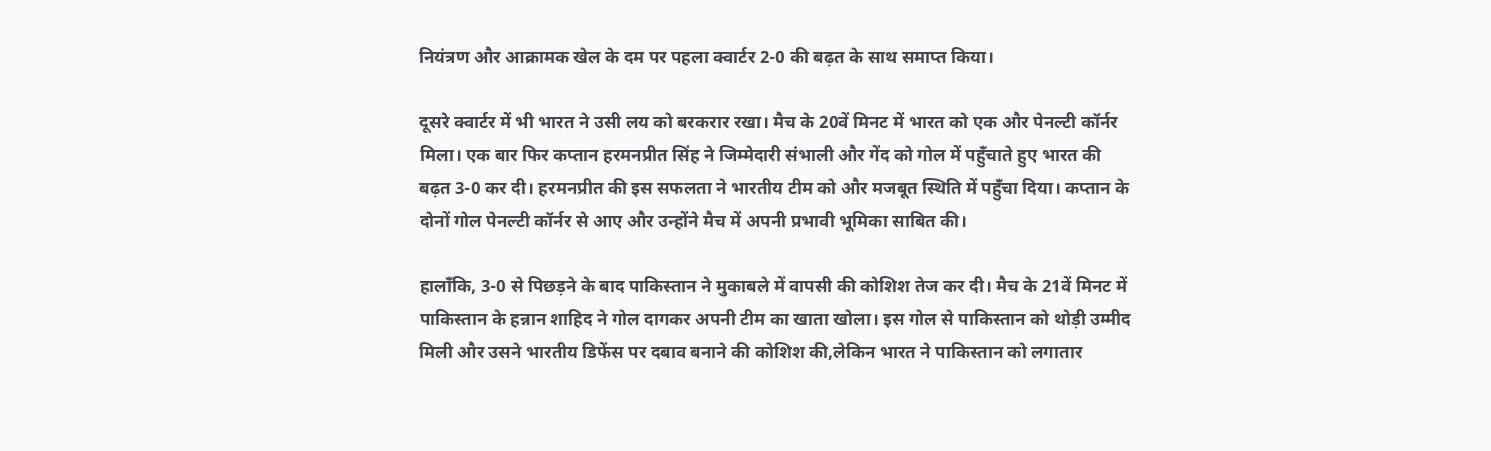नियंत्रण और आक्रामक खेल के दम पर पहला क्वार्टर 2-0 की बढ़त के साथ समाप्त किया।

दूसरे क्वार्टर में भी भारत ने उसी लय को बरकरार रखा। मैच के 20वें मिनट में भारत को एक और पेनल्टी कॉर्नर मिला। एक बार फिर कप्तान हरमनप्रीत सिंह ने जिम्मेदारी संभाली और गेंद को गोल में पहुँचाते हुए भारत की बढ़त 3-0 कर दी। हरमनप्रीत की इस सफलता ने भारतीय टीम को और मजबूत स्थिति में पहुँचा दिया। कप्तान के दोनों गोल पेनल्टी कॉर्नर से आए और उन्होंने मैच में अपनी प्रभावी भूमिका साबित की।

हालाँकि, 3-0 से पिछड़ने के बाद पाकिस्तान ने मुकाबले में वापसी की कोशिश तेज कर दी। मैच के 21वें मिनट में पाकिस्तान के हन्नान शाहिद ने गोल दागकर अपनी टीम का खाता खोला। इस गोल से पाकिस्तान को थोड़ी उम्मीद मिली और उसने भारतीय डिफेंस पर दबाव बनाने की कोशिश की,लेकिन भारत ने पाकिस्तान को लगातार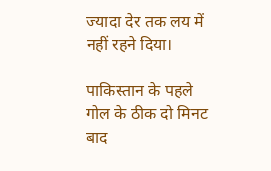ज्यादा देर तक लय में नहीं रहने दिया।

पाकिस्तान के पहले गोल के ठीक दो मिनट बाद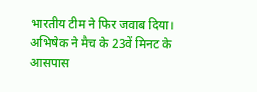भारतीय टीम ने फिर जवाब दिया। अभिषेक ने मैच के 23वें मिनट के आसपास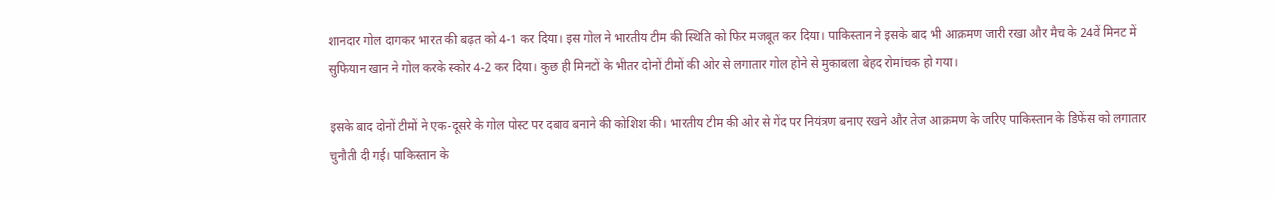शानदार गोल दागकर भारत की बढ़त को 4-1 कर दिया। इस गोल ने भारतीय टीम की स्थिति को फिर मजबूत कर दिया। पाकिस्तान ने इसके बाद भी आक्रमण जारी रखा और मैच के 24वें मिनट में सुफियान खान ने गोल करके स्कोर 4-2 कर दिया। कुछ ही मिनटों के भीतर दोनों टीमों की ओर से लगातार गोल होने से मुकाबला बेहद रोमांचक हो गया।

इसके बाद दोनों टीमों ने एक-दूसरे के गोल पोस्ट पर दबाव बनाने की कोशिश की। भारतीय टीम की ओर से गेंद पर नियंत्रण बनाए रखने और तेज आक्रमण के जरिए पाकिस्तान के डिफेंस को लगातार चुनौती दी गई। पाकिस्तान के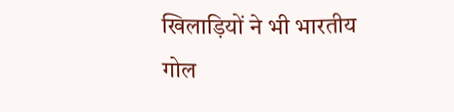खिलाड़ियों ने भी भारतीय गोल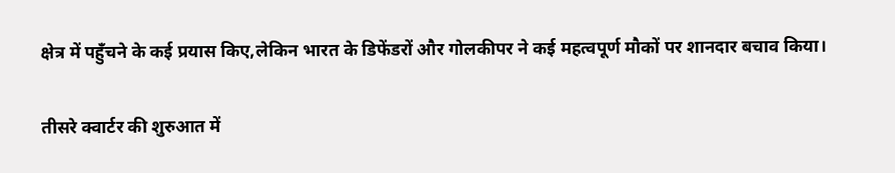क्षेत्र में पहुँचने के कई प्रयास किए,लेकिन भारत के डिफेंडरों और गोलकीपर ने कई महत्वपूर्ण मौकों पर शानदार बचाव किया।

तीसरे क्वार्टर की शुरुआत में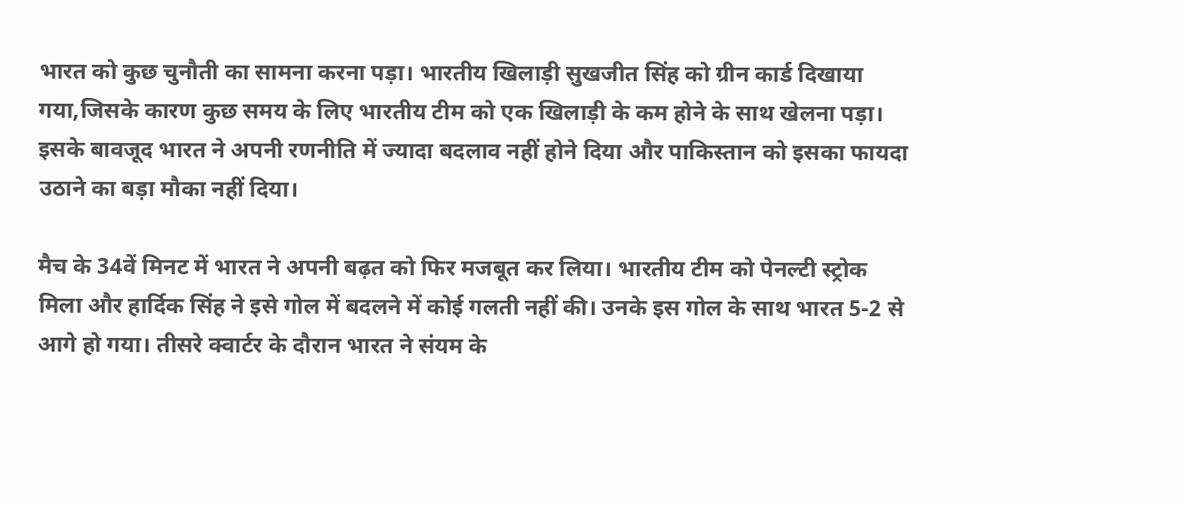भारत को कुछ चुनौती का सामना करना पड़ा। भारतीय खिलाड़ी सुखजीत सिंह को ग्रीन कार्ड दिखाया गया,जिसके कारण कुछ समय के लिए भारतीय टीम को एक खिलाड़ी के कम होने के साथ खेलना पड़ा। इसके बावजूद भारत ने अपनी रणनीति में ज्यादा बदलाव नहीं होने दिया और पाकिस्तान को इसका फायदा उठाने का बड़ा मौका नहीं दिया।

मैच के 34वें मिनट में भारत ने अपनी बढ़त को फिर मजबूत कर लिया। भारतीय टीम को पेनल्टी स्ट्रोक मिला और हार्दिक सिंह ने इसे गोल में बदलने में कोई गलती नहीं की। उनके इस गोल के साथ भारत 5-2 से आगे हो गया। तीसरे क्वार्टर के दौरान भारत ने संयम के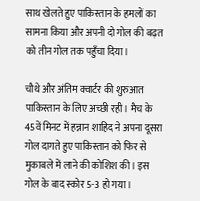साथ खेलते हुए पाकिस्तान के हमलों का सामना किया और अपनी दो गोल की बढ़त को तीन गोल तक पहुँचा दिया।

चौथे और अंतिम क्वार्टर की शुरुआत पाकिस्तान के लिए अच्छी रही। मैच के 45वें मिनट में हन्नान शाहिद ने अपना दूसरा गोल दागते हुए पाकिस्तान को फिर से मुकाबले में लाने की कोशिश की। इस गोल के बाद स्कोर 5-3 हो गया।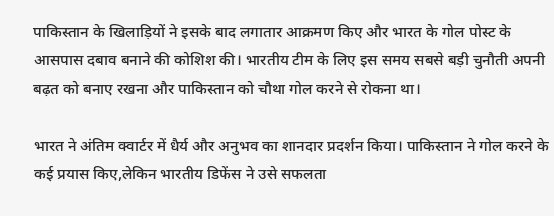पाकिस्तान के खिलाड़ियों ने इसके बाद लगातार आक्रमण किए और भारत के गोल पोस्ट के आसपास दबाव बनाने की कोशिश की। भारतीय टीम के लिए इस समय सबसे बड़ी चुनौती अपनी बढ़त को बनाए रखना और पाकिस्तान को चौथा गोल करने से रोकना था।

भारत ने अंतिम क्वार्टर में धैर्य और अनुभव का शानदार प्रदर्शन किया। पाकिस्तान ने गोल करने के कई प्रयास किए,लेकिन भारतीय डिफेंस ने उसे सफलता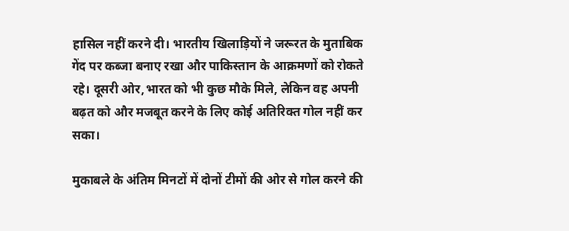हासिल नहीं करने दी। भारतीय खिलाड़ियों ने जरूरत के मुताबिक गेंद पर कब्जा बनाए रखा और पाकिस्तान के आक्रमणों को रोकते रहे। दूसरी ओर,भारत को भी कुछ मौके मिले, लेकिन वह अपनी बढ़त को और मजबूत करने के लिए कोई अतिरिक्त गोल नहीं कर सका।

मुकाबले के अंतिम मिनटों में दोनों टीमों की ओर से गोल करने की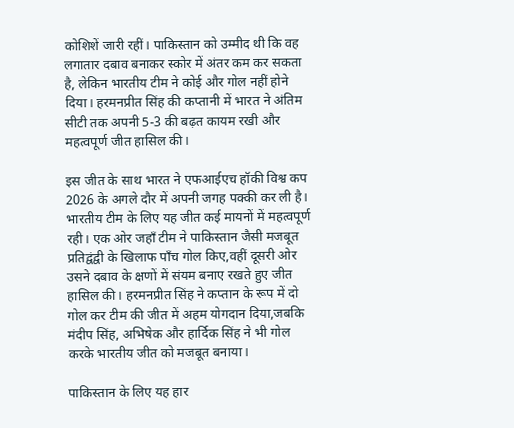कोशिशें जारी रहीं। पाकिस्तान को उम्मीद थी कि वह लगातार दबाव बनाकर स्कोर में अंतर कम कर सकता है, लेकिन भारतीय टीम ने कोई और गोल नहीं होने दिया। हरमनप्रीत सिंह की कप्तानी में भारत ने अंतिम सीटी तक अपनी 5-3 की बढ़त कायम रखी और महत्वपूर्ण जीत हासिल की।

इस जीत के साथ भारत ने एफआईएच हॉकी विश्व कप 2026 के अगले दौर में अपनी जगह पक्की कर ली है। भारतीय टीम के लिए यह जीत कई मायनों में महत्वपूर्ण रही। एक ओर जहाँ टीम ने पाकिस्तान जैसी मजबूत प्रतिद्वंद्वी के खिलाफ पाँच गोल किए,वहीं दूसरी ओर उसने दबाव के क्षणों में संयम बनाए रखते हुए जीत हासिल की। हरमनप्रीत सिंह ने कप्तान के रूप में दो गोल कर टीम की जीत में अहम योगदान दिया,जबकि मंदीप सिंह, अभिषेक और हार्दिक सिंह ने भी गोल करके भारतीय जीत को मजबूत बनाया।

पाकिस्तान के लिए यह हार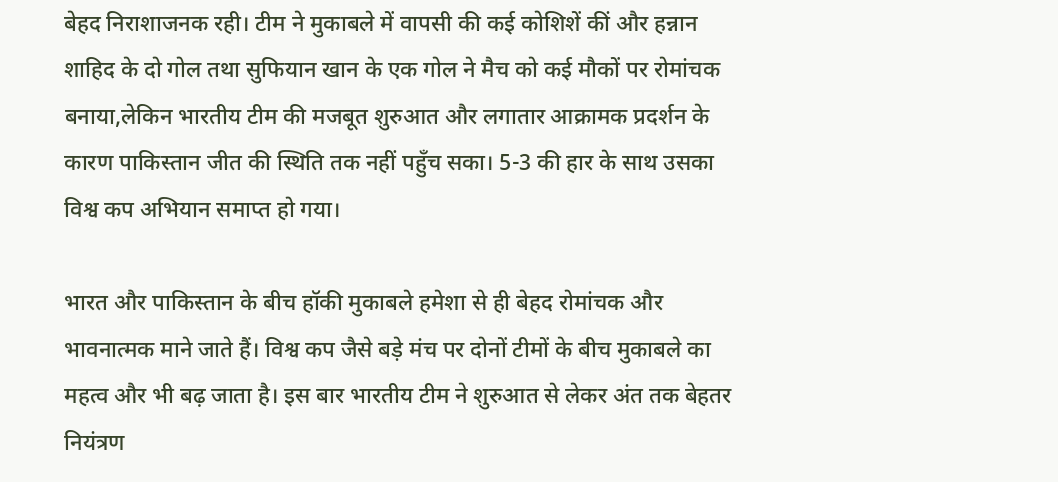बेहद निराशाजनक रही। टीम ने मुकाबले में वापसी की कई कोशिशें कीं और हन्नान शाहिद के दो गोल तथा सुफियान खान के एक गोल ने मैच को कई मौकों पर रोमांचक बनाया,लेकिन भारतीय टीम की मजबूत शुरुआत और लगातार आक्रामक प्रदर्शन के कारण पाकिस्तान जीत की स्थिति तक नहीं पहुँच सका। 5-3 की हार के साथ उसका विश्व कप अभियान समाप्त हो गया।

भारत और पाकिस्तान के बीच हॉकी मुकाबले हमेशा से ही बेहद रोमांचक और भावनात्मक माने जाते हैं। विश्व कप जैसे बड़े मंच पर दोनों टीमों के बीच मुकाबले का महत्व और भी बढ़ जाता है। इस बार भारतीय टीम ने शुरुआत से लेकर अंत तक बेहतर नियंत्रण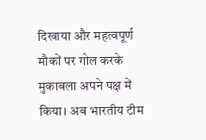दिखाया और महत्वपूर्ण मौकों पर गोल करके मुकाबला अपने पक्ष में किया। अब भारतीय टीम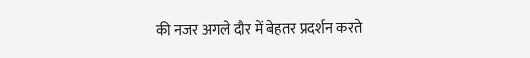की नजर अगले दौर में बेहतर प्रदर्शन करते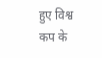हुए विश्व कप के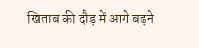खिताब की दौड़ में आगे बढ़ने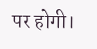पर होगी।